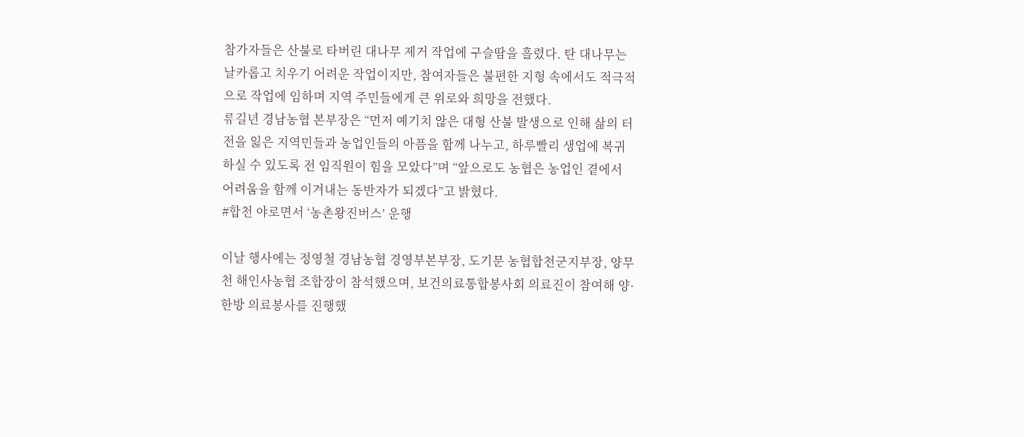참가자들은 산불로 타버린 대나무 제거 작업에 구슬땀을 흘렸다. 탄 대나무는 날카롭고 치우기 어려운 작업이지만, 참여자들은 불편한 지형 속에서도 적극적으로 작업에 임하며 지역 주민들에게 큰 위로와 희망을 전했다.
류길년 경남농협 본부장은 “먼저 예기치 않은 대형 산불 발생으로 인해 삶의 터전을 잃은 지역민들과 농업인들의 아픔을 함께 나누고, 하루빨리 생업에 복귀하실 수 있도록 전 임직원이 힘을 모았다”며 “앞으로도 농협은 농업인 곁에서 어려움을 함께 이겨내는 동반자가 되겠다”고 밝혔다.
#합천 야로면서 ‘농촌왕진버스’ 운행

이날 행사에는 정영철 경남농협 경영부본부장, 도기문 농협합천군지부장, 양무천 해인사농협 조합장이 참석했으며, 보건의료통합봉사회 의료진이 참여해 양·한방 의료봉사를 진행했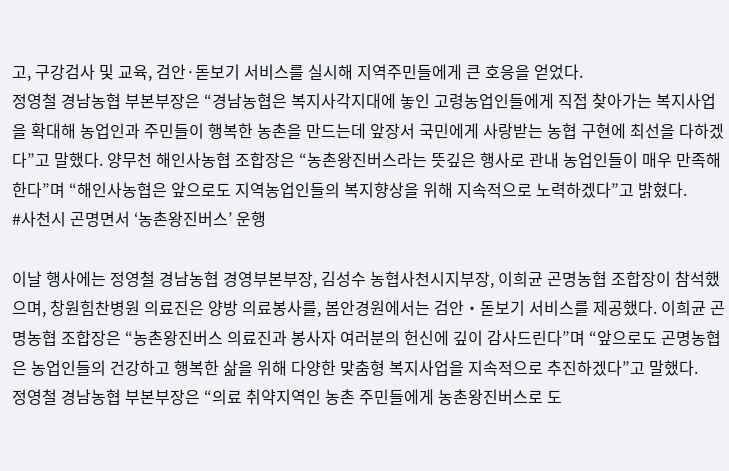고, 구강검사 및 교육, 검안·돋보기 서비스를 실시해 지역주민들에게 큰 호응을 얻었다.
정영철 경남농협 부본부장은 “경남농협은 복지사각지대에 놓인 고령농업인들에게 직접 찾아가는 복지사업을 확대해 농업인과 주민들이 행복한 농촌을 만드는데 앞장서 국민에게 사랑받는 농협 구현에 최선을 다하겠다”고 말했다. 양무천 해인사농협 조합장은 “농촌왕진버스라는 뜻깊은 행사로 관내 농업인들이 매우 만족해한다”며 “해인사농협은 앞으로도 지역농업인들의 복지향상을 위해 지속적으로 노력하겠다”고 밝혔다.
#사천시 곤명면서 ‘농촌왕진버스’ 운행

이날 행사에는 정영철 경남농협 경영부본부장, 김성수 농협사천시지부장, 이희균 곤명농협 조합장이 참석했으며, 창원힘찬병원 의료진은 양방 의료봉사를, 봄안경원에서는 검안‧돋보기 서비스를 제공했다. 이희균 곤명농협 조합장은 “농촌왕진버스 의료진과 봉사자 여러분의 헌신에 깊이 감사드린다”며 “앞으로도 곤명농협은 농업인들의 건강하고 행복한 삶을 위해 다양한 맞춤형 복지사업을 지속적으로 추진하겠다”고 말했다.
정영철 경남농협 부본부장은 “의료 취약지역인 농촌 주민들에게 농촌왕진버스로 도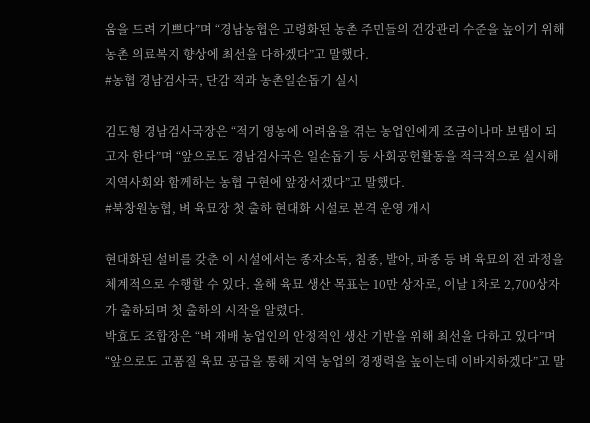움을 드려 기쁘다”며 “경남농협은 고령화된 농촌 주민들의 건강관리 수준을 높이기 위해 농촌 의료복지 향상에 최선을 다하겠다”고 말했다.
#농협 경남검사국, 단감 적과 농촌일손돕기 실시

김도형 경남검사국장은 “적기 영농에 어려움을 겪는 농업인에게 조금이나마 보탬이 되고자 한다”며 “앞으로도 경남검사국은 일손돕기 등 사회공헌활동을 적극적으로 실시해 지역사회와 함께하는 농협 구현에 앞장서겠다”고 말했다.
#북창원농협, 벼 육묘장 첫 출하 현대화 시설로 본격 운영 개시

현대화된 설비를 갖춘 이 시설에서는 종자소독, 침종, 발아, 파종 등 벼 육묘의 전 과정을 체계적으로 수행할 수 있다. 올해 육묘 생산 목표는 10만 상자로, 이날 1차로 2,700상자가 출하되며 첫 출하의 시작을 알렸다.
박효도 조합장은 “벼 재배 농업인의 안정적인 생산 기반을 위해 최선을 다하고 있다”며 “앞으로도 고품질 육묘 공급을 통해 지역 농업의 경쟁력을 높이는데 이바지하겠다”고 말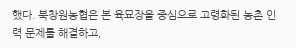했다. 북창원농협은 본 육묘장을 중심으로 고령화된 농촌 인력 문제를 해결하고,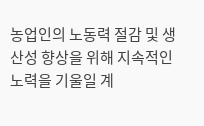농업인의 노동력 절감 및 생산성 향상을 위해 지속적인 노력을 기울일 계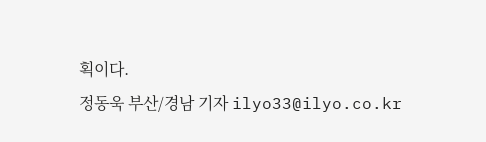획이다.
정동욱 부산/경남 기자 ilyo33@ilyo.co.kr